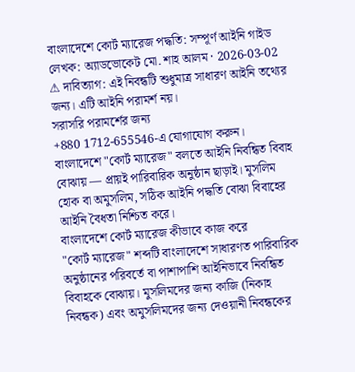বাংলাদেশে কোর্ট ম্যারেজ পদ্ধতি: সম্পূর্ণ আইনি গাইড
লেখক: অ্যাডভোকেট মো. শাহ আলম · 2026-03-02
⚠ দাবিত্যাগ: এই নিবন্ধটি শুধুমাত্র সাধারণ আইনি তথ্যের জন্য। এটি আইনি পরামর্শ নয়।
সরাসরি পরামর্শের জন্য
+880 1712-655546-এ যোগাযোগ করুন।
বাংলাদেশে "কোর্ট ম্যারেজ" বলতে আইনি নিবন্ধিত বিবাহ বোঝায় — প্রায়ই পারিবারিক অনুষ্ঠান ছাড়াই। মুসলিম হোক বা অমুসলিম, সঠিক আইনি পদ্ধতি বোঝা বিবাহের আইনি বৈধতা নিশ্চিত করে।
বাংলাদেশে কোর্ট ম্যারেজ কীভাবে কাজ করে
"কোর্ট ম্যারেজ" শব্দটি বাংলাদেশে সাধারণত পারিবারিক অনুষ্ঠানের পরিবর্তে বা পাশাপাশি আইনিভাবে নিবন্ধিত বিবাহকে বোঝায়। মুসলিমদের জন্য কাজি (নিকাহ নিবন্ধক) এবং অমুসলিমদের জন্য দেওয়ানী নিবন্ধকের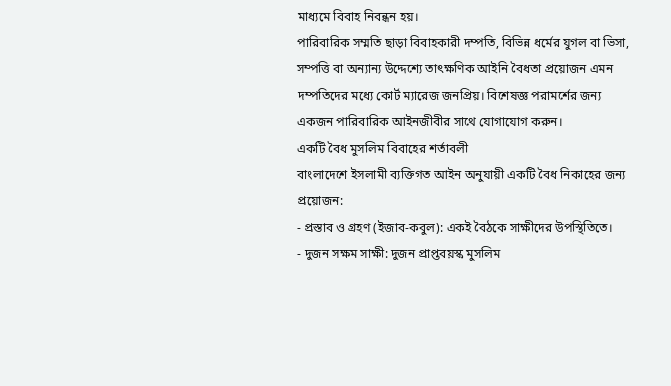মাধ্যমে বিবাহ নিবন্ধন হয়।
পারিবারিক সম্মতি ছাড়া বিবাহকারী দম্পতি, বিভিন্ন ধর্মের যুগল বা ভিসা, সম্পত্তি বা অন্যান্য উদ্দেশ্যে তাৎক্ষণিক আইনি বৈধতা প্রয়োজন এমন দম্পতিদের মধ্যে কোর্ট ম্যারেজ জনপ্রিয়। বিশেষজ্ঞ পরামর্শের জন্য একজন পারিবারিক আইনজীবীর সাথে যোগাযোগ করুন।
একটি বৈধ মুসলিম বিবাহের শর্তাবলী
বাংলাদেশে ইসলামী ব্যক্তিগত আইন অনুযায়ী একটি বৈধ নিকাহের জন্য প্রয়োজন:
- প্রস্তাব ও গ্রহণ (ইজাব-কবুল): একই বৈঠকে সাক্ষীদের উপস্থিতিতে।
- দুজন সক্ষম সাক্ষী: দুজন প্রাপ্তবয়স্ক মুসলিম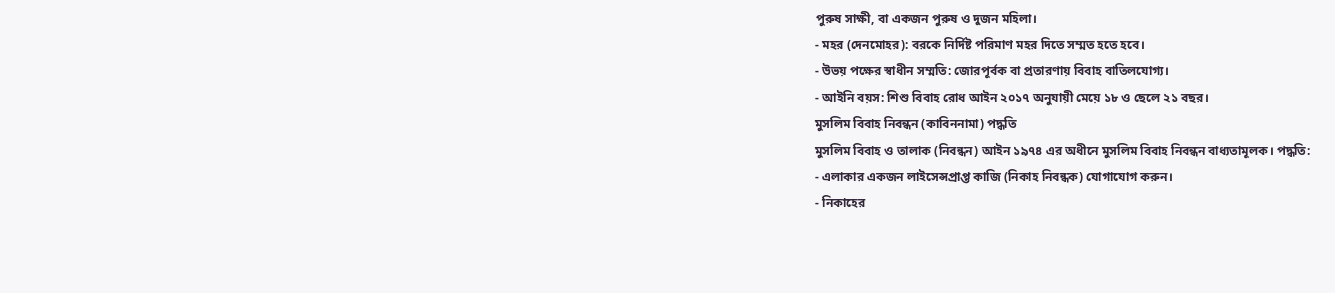পুরুষ সাক্ষী, বা একজন পুরুষ ও দুজন মহিলা।
- মহর (দেনমোহর): বরকে নির্দিষ্ট পরিমাণ মহর দিতে সম্মত হতে হবে।
- উভয় পক্ষের স্বাধীন সম্মতি: জোরপূর্বক বা প্রতারণায় বিবাহ বাতিলযোগ্য।
- আইনি বয়স: শিশু বিবাহ রোধ আইন ২০১৭ অনুযায়ী মেয়ে ১৮ ও ছেলে ২১ বছর।
মুসলিম বিবাহ নিবন্ধন (কাবিননামা) পদ্ধতি
মুসলিম বিবাহ ও তালাক (নিবন্ধন) আইন ১৯৭৪ এর অধীনে মুসলিম বিবাহ নিবন্ধন বাধ্যতামূলক। পদ্ধতি:
- এলাকার একজন লাইসেন্সপ্রাপ্ত কাজি (নিকাহ নিবন্ধক) যোগাযোগ করুন।
- নিকাহের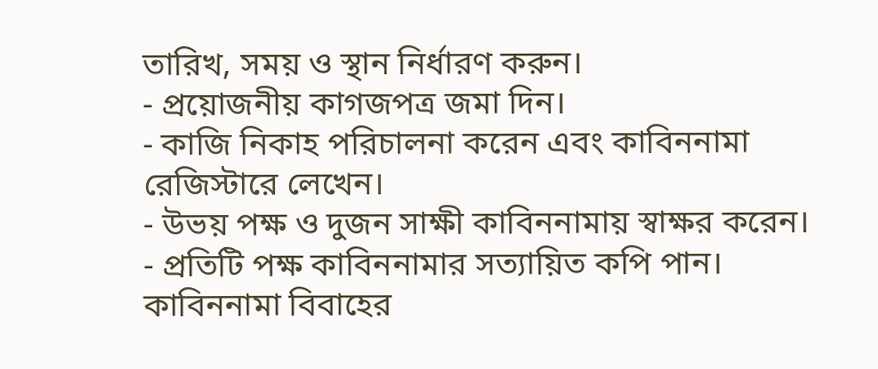তারিখ, সময় ও স্থান নির্ধারণ করুন।
- প্রয়োজনীয় কাগজপত্র জমা দিন।
- কাজি নিকাহ পরিচালনা করেন এবং কাবিননামা রেজিস্টারে লেখেন।
- উভয় পক্ষ ও দুজন সাক্ষী কাবিননামায় স্বাক্ষর করেন।
- প্রতিটি পক্ষ কাবিননামার সত্যায়িত কপি পান।
কাবিননামা বিবাহের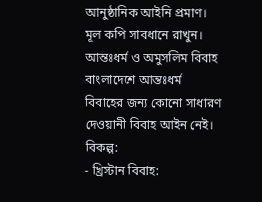আনুষ্ঠানিক আইনি প্রমাণ। মূল কপি সাবধানে রাখুন।
আন্তঃধর্ম ও অমুসলিম বিবাহ
বাংলাদেশে আন্তঃধর্ম বিবাহের জন্য কোনো সাধারণ দেওয়ানী বিবাহ আইন নেই। বিকল্প:
- খ্রিস্টান বিবাহ: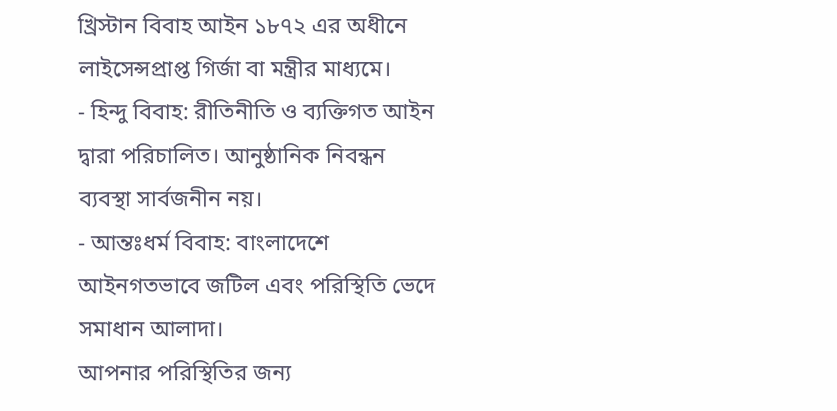খ্রিস্টান বিবাহ আইন ১৮৭২ এর অধীনে লাইসেন্সপ্রাপ্ত গির্জা বা মন্ত্রীর মাধ্যমে।
- হিন্দু বিবাহ: রীতিনীতি ও ব্যক্তিগত আইন দ্বারা পরিচালিত। আনুষ্ঠানিক নিবন্ধন ব্যবস্থা সার্বজনীন নয়।
- আন্তঃধর্ম বিবাহ: বাংলাদেশে আইনগতভাবে জটিল এবং পরিস্থিতি ভেদে সমাধান আলাদা।
আপনার পরিস্থিতির জন্য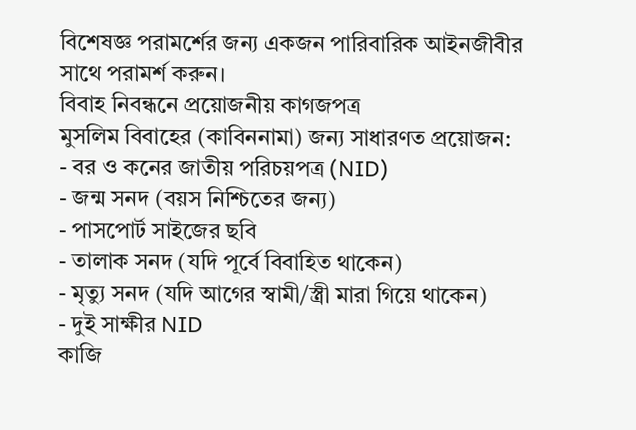বিশেষজ্ঞ পরামর্শের জন্য একজন পারিবারিক আইনজীবীর সাথে পরামর্শ করুন।
বিবাহ নিবন্ধনে প্রয়োজনীয় কাগজপত্র
মুসলিম বিবাহের (কাবিননামা) জন্য সাধারণত প্রয়োজন:
- বর ও কনের জাতীয় পরিচয়পত্র (NID)
- জন্ম সনদ (বয়স নিশ্চিতের জন্য)
- পাসপোর্ট সাইজের ছবি
- তালাক সনদ (যদি পূর্বে বিবাহিত থাকেন)
- মৃত্যু সনদ (যদি আগের স্বামী/স্ত্রী মারা গিয়ে থাকেন)
- দুই সাক্ষীর NID
কাজি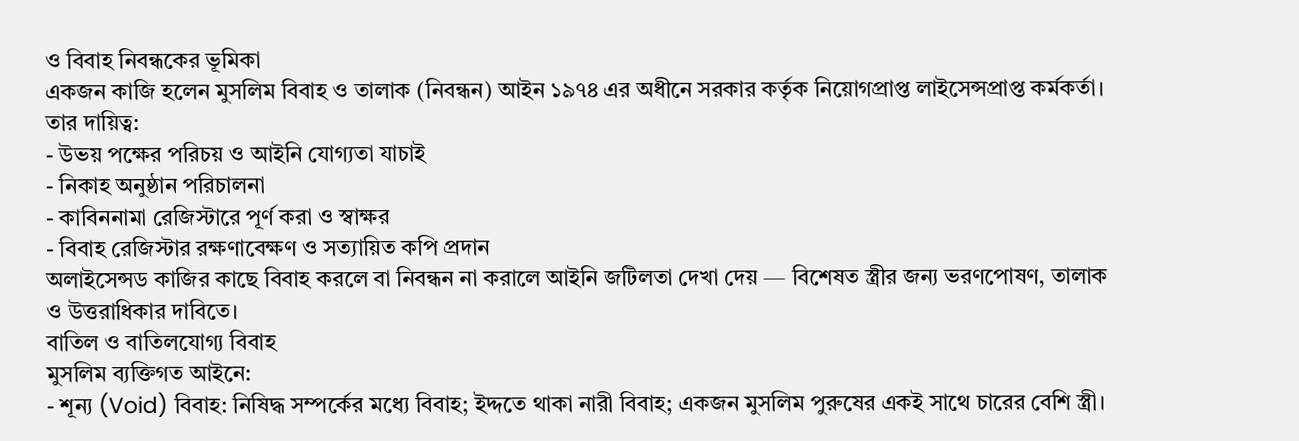ও বিবাহ নিবন্ধকের ভূমিকা
একজন কাজি হলেন মুসলিম বিবাহ ও তালাক (নিবন্ধন) আইন ১৯৭৪ এর অধীনে সরকার কর্তৃক নিয়োগপ্রাপ্ত লাইসেন্সপ্রাপ্ত কর্মকর্তা। তার দায়িত্ব:
- উভয় পক্ষের পরিচয় ও আইনি যোগ্যতা যাচাই
- নিকাহ অনুষ্ঠান পরিচালনা
- কাবিননামা রেজিস্টারে পূর্ণ করা ও স্বাক্ষর
- বিবাহ রেজিস্টার রক্ষণাবেক্ষণ ও সত্যায়িত কপি প্রদান
অলাইসেন্সড কাজির কাছে বিবাহ করলে বা নিবন্ধন না করালে আইনি জটিলতা দেখা দেয় — বিশেষত স্ত্রীর জন্য ভরণপোষণ, তালাক ও উত্তরাধিকার দাবিতে।
বাতিল ও বাতিলযোগ্য বিবাহ
মুসলিম ব্যক্তিগত আইনে:
- শূন্য (Void) বিবাহ: নিষিদ্ধ সম্পর্কের মধ্যে বিবাহ; ইদ্দতে থাকা নারী বিবাহ; একজন মুসলিম পুরুষের একই সাথে চারের বেশি স্ত্রী।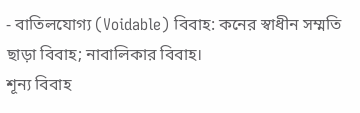- বাতিলযোগ্য (Voidable) বিবাহ: কনের স্বাধীন সম্মতি ছাড়া বিবাহ; নাবালিকার বিবাহ।
শূন্য বিবাহ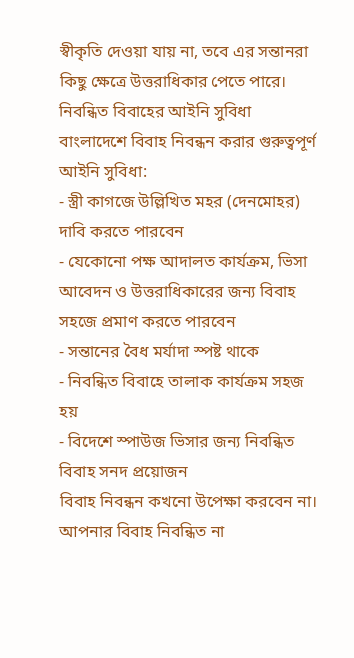স্বীকৃতি দেওয়া যায় না, তবে এর সন্তানরা কিছু ক্ষেত্রে উত্তরাধিকার পেতে পারে।
নিবন্ধিত বিবাহের আইনি সুবিধা
বাংলাদেশে বিবাহ নিবন্ধন করার গুরুত্বপূর্ণ আইনি সুবিধা:
- স্ত্রী কাগজে উল্লিখিত মহর (দেনমোহর) দাবি করতে পারবেন
- যেকোনো পক্ষ আদালত কার্যক্রম, ভিসা আবেদন ও উত্তরাধিকারের জন্য বিবাহ সহজে প্রমাণ করতে পারবেন
- সন্তানের বৈধ মর্যাদা স্পষ্ট থাকে
- নিবন্ধিত বিবাহে তালাক কার্যক্রম সহজ হয়
- বিদেশে স্পাউজ ভিসার জন্য নিবন্ধিত বিবাহ সনদ প্রয়োজন
বিবাহ নিবন্ধন কখনো উপেক্ষা করবেন না। আপনার বিবাহ নিবন্ধিত না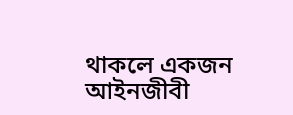থাকলে একজন আইনজীবী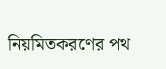নিয়মিতকরণের পথ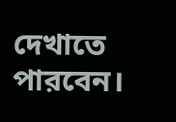দেখাতে পারবেন।